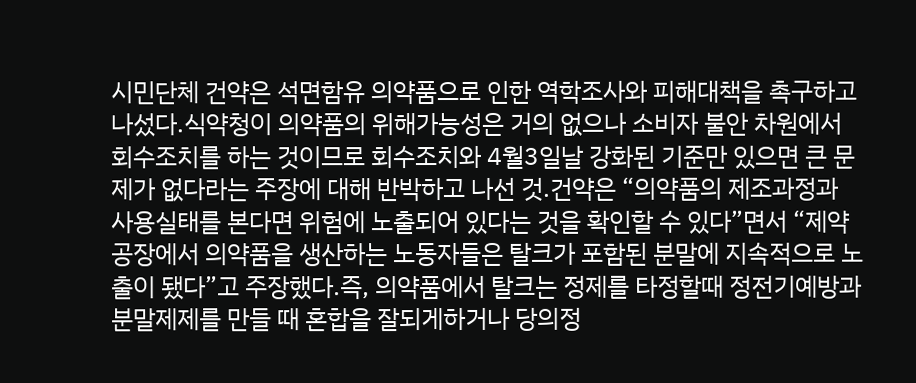시민단체 건약은 석면함유 의약품으로 인한 역학조사와 피해대책을 촉구하고 나섰다.식약청이 의약품의 위해가능성은 거의 없으나 소비자 불안 차원에서 회수조치를 하는 것이므로 회수조치와 4월3일날 강화된 기준만 있으면 큰 문제가 없다라는 주장에 대해 반박하고 나선 것.건약은 “의약품의 제조과정과 사용실태를 본다면 위험에 노출되어 있다는 것을 확인할 수 있다”면서 “제약공장에서 의약품을 생산하는 노동자들은 탈크가 포함된 분말에 지속적으로 노출이 됐다”고 주장했다.즉, 의약품에서 탈크는 정제를 타정할때 정전기예방과 분말제제를 만들 때 혼합을 잘되게하거나 당의정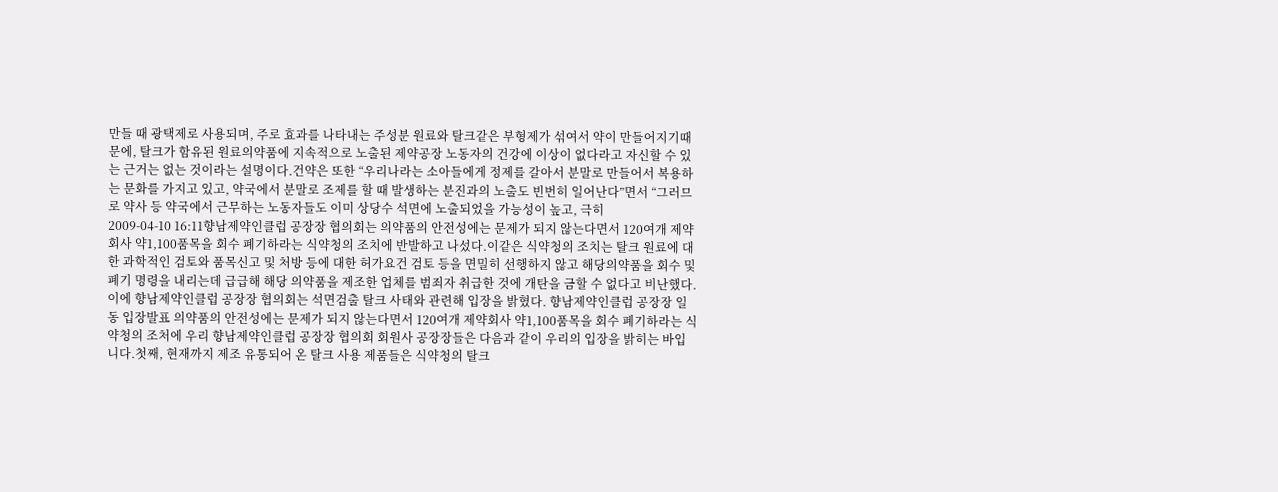만들 때 광택제로 사용되며, 주로 효과를 나타내는 주성분 원료와 탈크같은 부형제가 섞여서 약이 만들어지기때문에, 탈크가 함유된 원료의약품에 지속적으로 노출된 제약공장 노동자의 건강에 이상이 없다라고 자신할 수 있는 근거는 없는 것이라는 설명이다.건약은 또한 “우리나라는 소아들에게 정제를 갈아서 분말로 만들어서 복용하는 문화를 가지고 있고, 약국에서 분말로 조제를 할 때 발생하는 분진과의 노출도 빈번히 일어난다”면서 “그러므로 약사 등 약국에서 근무하는 노동자들도 이미 상당수 석면에 노출되었을 가능성이 높고, 극히
2009-04-10 16:11향남제약인클럽 공장장 협의회는 의약품의 안전성에는 문제가 되지 않는다면서 120여개 제약회사 약1,100품목을 회수 폐기하라는 식약청의 조치에 반발하고 나섰다.이같은 식약청의 조치는 탈크 원료에 대한 과학적인 검토와 품목신고 및 처방 등에 대한 허가요건 검토 등을 면밀히 선행하지 않고 해당의약품을 회수 및 폐기 명령을 내리는데 급급해 해당 의약품을 제조한 업체를 범죄자 취급한 것에 개탄을 금할 수 없다고 비난했다.이에 향남제약인클럽 공장장 협의회는 석면검출 탈크 사태와 관련해 입장을 밝혔다. 향남제약인클럽 공장장 일동 입장발표 의약품의 안전성에는 문제가 되지 않는다면서 120여개 제약회사 약1,100품목을 회수 폐기하라는 식약청의 조처에 우리 향남제약인클럽 공장장 협의회 회원사 공장장들은 다음과 같이 우리의 입장을 밝히는 바입니다.첫째, 현재까지 제조 유통되어 온 탈크 사용 제품들은 식약청의 탈크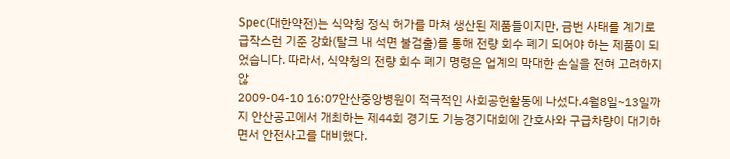Spec(대한약전)는 식약청 정식 허가를 마쳐 생산된 제품들이지만, 금번 사태를 계기로 급작스런 기준 강화(탈크 내 석면 불검출)를 통해 전량 회수 폐기 되어야 하는 제품이 되었습니다. 따라서, 식약청의 전량 회수 폐기 명령은 업계의 막대한 손실을 전혀 고려하지 않
2009-04-10 16:07안산중앙병원이 적극적인 사회공헌활동에 나섰다.4월8일~13일까지 안산공고에서 개최하는 제44회 경기도 기능경기대회에 간호사와 구급차량이 대기하면서 안전사고를 대비했다.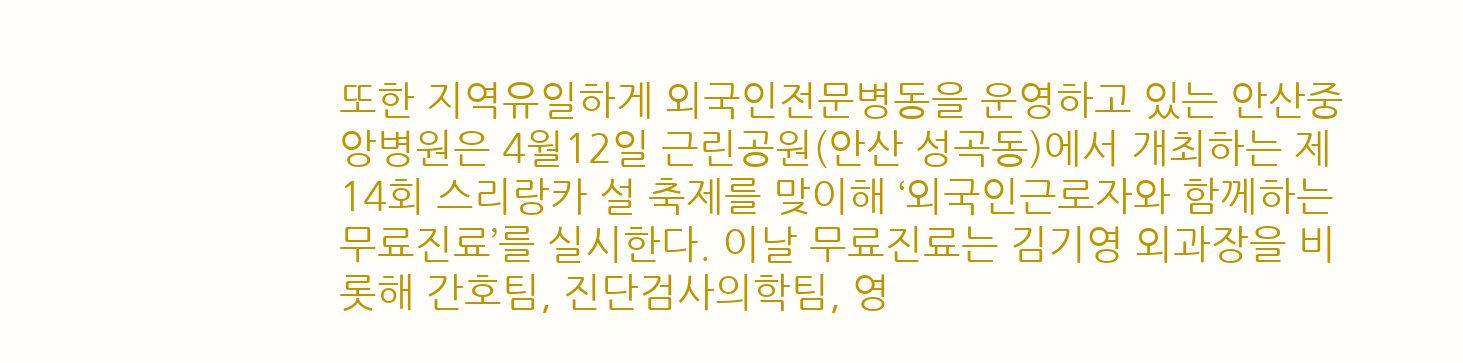또한 지역유일하게 외국인전문병동을 운영하고 있는 안산중앙병원은 4월12일 근린공원(안산 성곡동)에서 개최하는 제14회 스리랑카 설 축제를 맞이해 ‘외국인근로자와 함께하는 무료진료’를 실시한다. 이날 무료진료는 김기영 외과장을 비롯해 간호팀, 진단검사의학팀, 영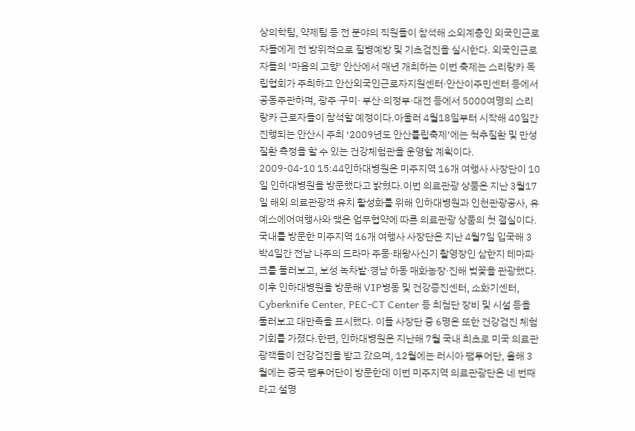상의학팀, 약제팀 등 전 분야의 직원들이 참석해 소외계층인 외국인근로자들에게 전 방위적으로 질병예방 및 기초검진을 실시한다. 외국인근로자들의 ‘마음의 고향’ 안산에서 매년 개최하는 이번 축제는 스리랑카 독립협회가 주최하고 안산외국인근로자지원센터·안산이주민센터 등에서 공동주관하며, 광주·구미· 부산·의정부·대전 등에서 5000여명의 스리랑카 근로자들이 참석할 예정이다.아울러 4월18일부터 시작해 40일간 진행되는 안산시 주최 ‘2009년도 안산튤립축제’에는 척추질환 및 만성질환 측정을 할 수 있는 건강체험관을 운영할 계획이다.
2009-04-10 15:44인하대병원은 미주지역 16개 여행사 사장단이 10일 인하대병원을 방문했다고 밝혔다.이번 의료관광 상품은 지난 3월17일 해외 의료관광객 유치 활성화를 위해 인하대병원과 인천관광공사, 유예스에어여행사와 맺은 업무협약에 따른 의료관광 상품의 첫 결실이다. 국내를 방문한 미주지역 16개 여행사 사장단은 지난 4월7일 입국해 3박4일간 전남 나주의 드라마 주몽·태왕사신기 촬영장인 삼한지 테마파크를 둘러보고, 보성 녹차밭·경남 하동 매화농장·진해 벚꽃을 관광했다.이후 인하대병원을 방문해 VIP병동 및 건강증진센터, 소화기센터, Cyberknife Center, PEC-CT Center 등 최첨단 장비 및 시설 등을 둘러보고 대만족을 표시했다. 이들 사장단 중 6명은 또한 건강검진 체험 기회를 가졌다.한편, 인하대병원은 지난해 7월 국내 최초로 미국 의료관광객들이 건강검진을 받고 갔으며, 12월에는 러시아 팸투어단, 올해 3월에는 중국 팸투어단이 방문한데 이번 미주지역 의료관광단은 네 번째라고 설명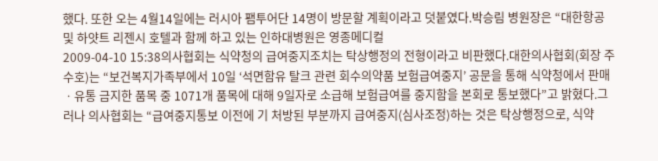했다. 또한 오는 4월14일에는 러시아 팸투어단 14명이 방문할 계획이라고 덧붙였다.박승림 병원장은 “대한항공 및 하얏트 리젠시 호텔과 함께 하고 있는 인하대병원은 영종메디컬
2009-04-10 15:38의사협회는 식약청의 급여중지조치는 탁상행정의 전형이라고 비판했다.대한의사협회(회장 주수호)는 “보건복지가족부에서 10일 ‘석면함유 탈크 관련 회수의약품 보험급여중지’ 공문을 통해 식약청에서 판매ㆍ유통 금지한 품목 중 1071개 품목에 대해 9일자로 소급해 보험급여를 중지함을 본회로 통보했다”고 밝혔다.그러나 의사협회는 “급여중지통보 이전에 기 처방된 부분까지 급여중지(심사조정)하는 것은 탁상행정으로, 식약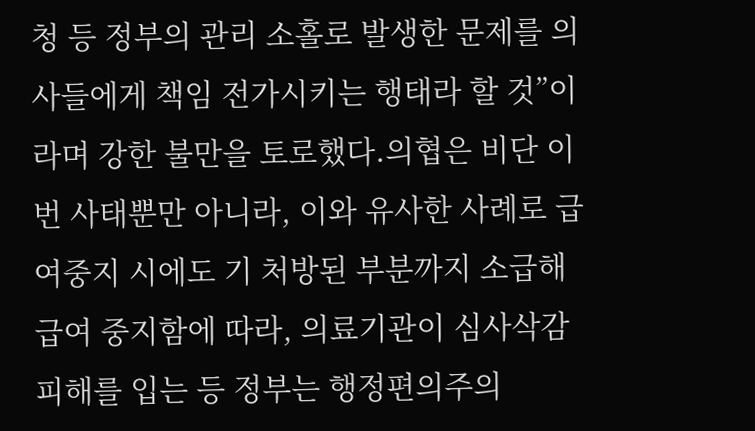청 등 정부의 관리 소홀로 발생한 문제를 의사들에게 책임 전가시키는 행태라 할 것”이라며 강한 불만을 토로했다.의협은 비단 이번 사태뿐만 아니라, 이와 유사한 사례로 급여중지 시에도 기 처방된 부분까지 소급해 급여 중지함에 따라, 의료기관이 심사삭감 피해를 입는 등 정부는 행정편의주의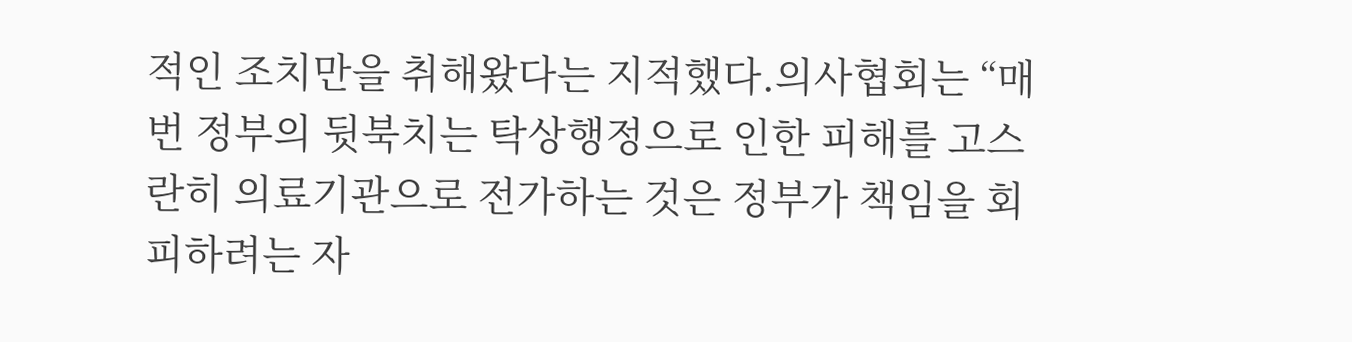적인 조치만을 취해왔다는 지적했다.의사협회는 “매번 정부의 뒷북치는 탁상행정으로 인한 피해를 고스란히 의료기관으로 전가하는 것은 정부가 책임을 회피하려는 자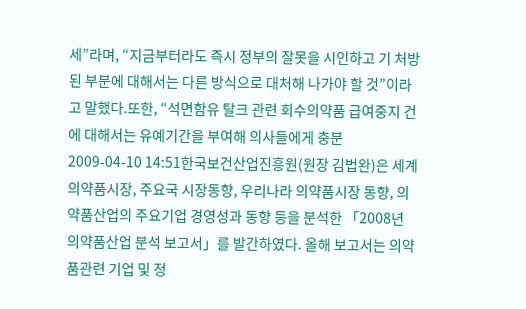세”라며, “지금부터라도 즉시 정부의 잘못을 시인하고 기 처방된 부분에 대해서는 다른 방식으로 대처해 나가야 할 것”이라고 말했다.또한, “석면함유 탈크 관련 회수의약품 급여중지 건에 대해서는 유예기간을 부여해 의사들에게 충분
2009-04-10 14:51한국보건산업진흥원(원장 김법완)은 세계 의약품시장, 주요국 시장동향, 우리나라 의약품시장 동향, 의약품산업의 주요기업 경영성과 동향 등을 분석한 「2008년 의약품산업 분석 보고서」를 발간하였다. 올해 보고서는 의약품관련 기업 및 정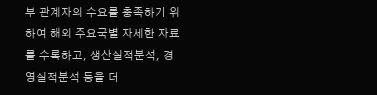부 관계자의 수요를 충족하기 위하여 해외 주요국별 자세한 자료를 수록하고, 생산실적분석, 경영실적분석 등을 더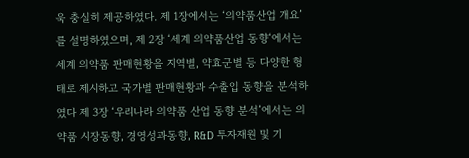욱 충실히 제공하였다. 제 1장에서는 ‘의약품산업 개요’를 설명하였으며, 제 2장 ‘세계 의약품산업 동향‘에서는 세계 의약품 판매현황을 지역별, 약효군별 등 다양한 형태로 제시하고 국가별 판매현황과 수출입 동향을 분석하였다 제 3장 ‘우리나라 의약품 산업 동향 분석’에서는 의약품 시장동향, 경영성과동향, R&D 투자재원 및 기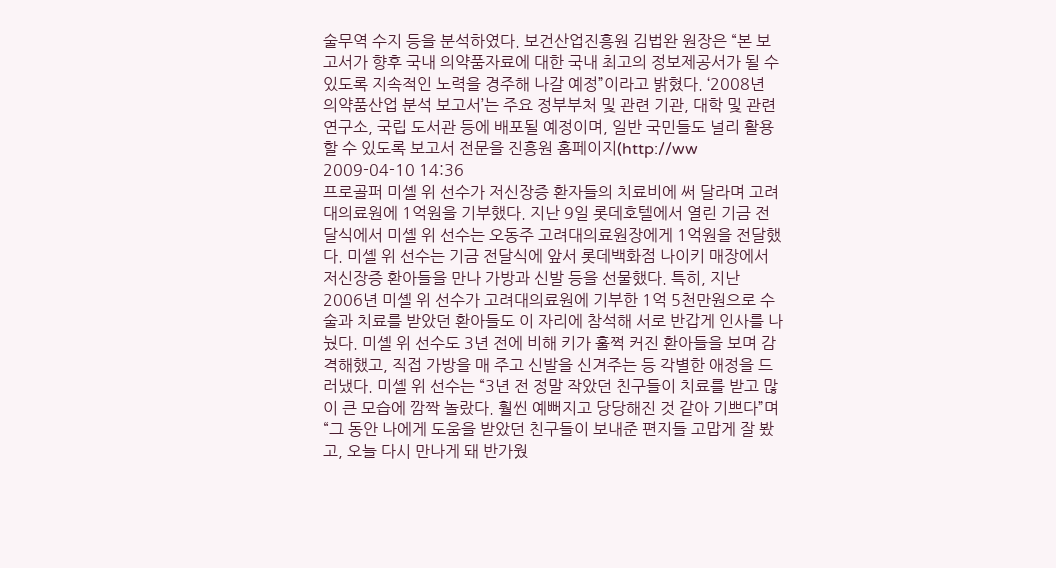술무역 수지 등을 분석하였다. 보건산업진흥원 김법완 원장은 “본 보고서가 향후 국내 의약품자료에 대한 국내 최고의 정보제공서가 될 수 있도록 지속적인 노력을 경주해 나갈 예정”이라고 밝혔다. ‘2008년 의약품산업 분석 보고서’는 주요 정부부처 및 관련 기관, 대학 및 관련 연구소, 국립 도서관 등에 배포될 예정이며, 일반 국민들도 널리 활용할 수 있도록 보고서 전문을 진흥원 홈페이지(http://ww
2009-04-10 14:36
프로골퍼 미셸 위 선수가 저신장증 환자들의 치료비에 써 달라며 고려대의료원에 1억원을 기부했다. 지난 9일 롯데호텔에서 열린 기금 전달식에서 미셸 위 선수는 오동주 고려대의료원장에게 1억원을 전달했다. 미셸 위 선수는 기금 전달식에 앞서 롯데백화점 나이키 매장에서 저신장증 환아들을 만나 가방과 신발 등을 선물했다. 특히, 지난 2006년 미셸 위 선수가 고려대의료원에 기부한 1억 5천만원으로 수술과 치료를 받았던 환아들도 이 자리에 참석해 서로 반갑게 인사를 나눴다. 미셸 위 선수도 3년 전에 비해 키가 훌쩍 커진 환아들을 보며 감격해했고, 직접 가방을 매 주고 신발을 신겨주는 등 각별한 애정을 드러냈다. 미셸 위 선수는 “3년 전 정말 작았던 친구들이 치료를 받고 많이 큰 모습에 깜짝 놀랐다. 훨씬 예뻐지고 당당해진 것 같아 기쁘다”며 “그 동안 나에게 도움을 받았던 친구들이 보내준 편지들 고맙게 잘 봤고, 오늘 다시 만나게 돼 반가웠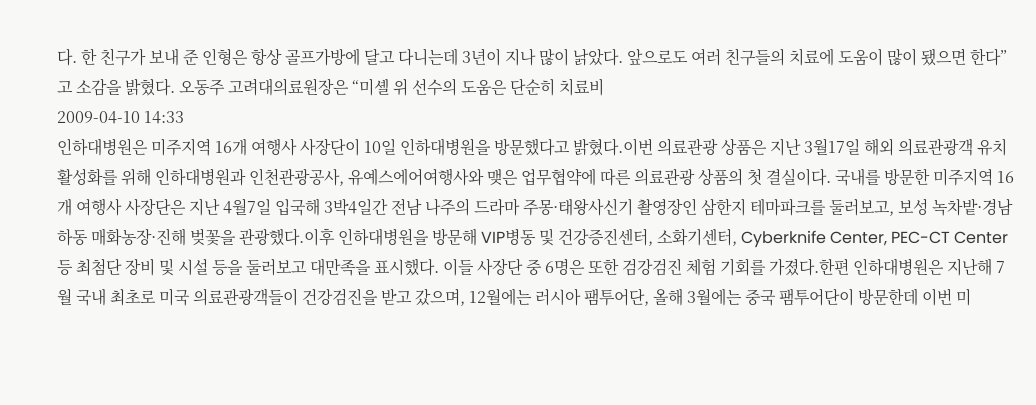다. 한 친구가 보내 준 인형은 항상 골프가방에 달고 다니는데 3년이 지나 많이 낡았다. 앞으로도 여러 친구들의 치료에 도움이 많이 됐으면 한다”고 소감을 밝혔다. 오동주 고려대의료원장은 “미셸 위 선수의 도움은 단순히 치료비
2009-04-10 14:33
인하대병원은 미주지역 16개 여행사 사장단이 10일 인하대병원을 방문했다고 밝혔다.이번 의료관광 상품은 지난 3월17일 해외 의료관광객 유치 활성화를 위해 인하대병원과 인천관광공사, 유예스에어여행사와 맺은 업무협약에 따른 의료관광 상품의 첫 결실이다. 국내를 방문한 미주지역 16개 여행사 사장단은 지난 4월7일 입국해 3박4일간 전남 나주의 드라마 주몽·태왕사신기 촬영장인 삼한지 테마파크를 둘러보고, 보성 녹차밭·경남 하동 매화농장·진해 벚꽃을 관광했다.이후 인하대병원을 방문해 VIP병동 및 건강증진센터, 소화기센터, Cyberknife Center, PEC-CT Center 등 최첨단 장비 및 시설 등을 둘러보고 대만족을 표시했다. 이들 사장단 중 6명은 또한 검강검진 체험 기회를 가졌다.한편 인하대병원은 지난해 7월 국내 최초로 미국 의료관광객들이 건강검진을 받고 갔으며, 12월에는 러시아 팸투어단, 올해 3월에는 중국 팸투어단이 방문한데 이번 미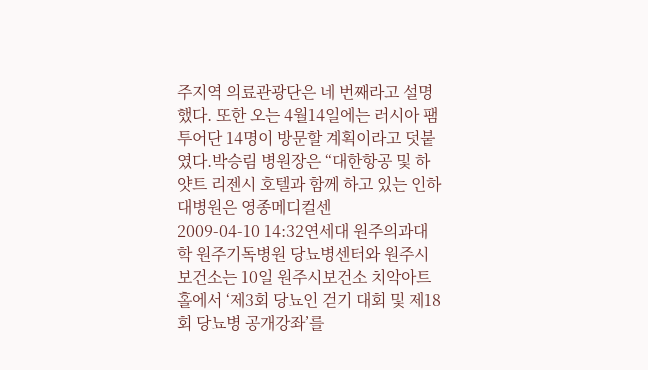주지역 의료관광단은 네 번째라고 설명했다. 또한 오는 4월14일에는 러시아 팸투어단 14명이 방문할 계획이라고 덧붙였다.박승림 병원장은 “대한항공 및 하얏트 리젠시 호텔과 함께 하고 있는 인하대병원은 영종메디컬센
2009-04-10 14:32연세대 원주의과대학 원주기독병원 당뇨병센터와 원주시보건소는 10일 원주시보건소 치악아트홀에서 ‘제3회 당뇨인 걷기 대회 및 제18회 당뇨병 공개강좌’를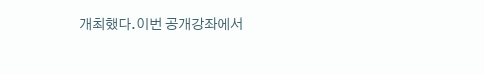개최했다.이번 공개강좌에서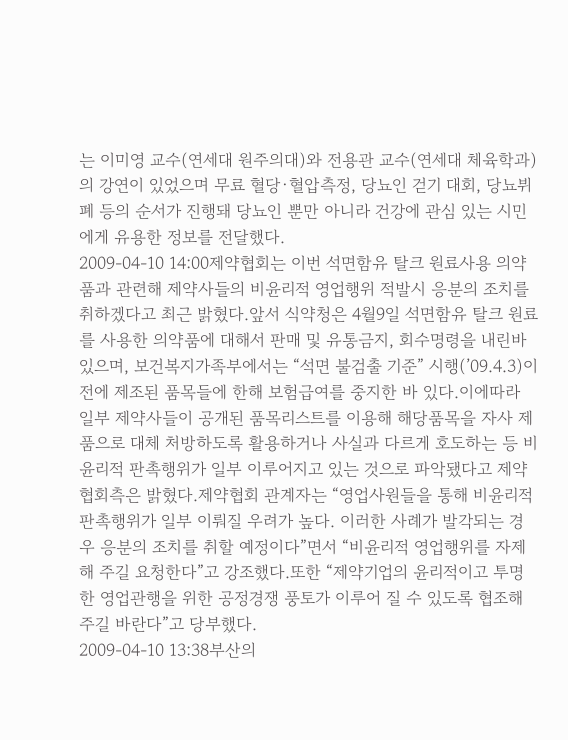는 이미영 교수(연세대 원주의대)와 전용관 교수(연세대 체육학과)의 강연이 있었으며 무료 혈당·혈압측정, 당뇨인 걷기 대회, 당뇨뷔폐 등의 순서가 진행돼 당뇨인 뿐만 아니라 건강에 관심 있는 시민에게 유용한 정보를 전달했다.
2009-04-10 14:00제약협회는 이번 석면함유 탈크 원료사용 의약품과 관련해 제약사들의 비윤리적 영업행위 적발시 응분의 조치를 취하겠다고 최근 밝혔다.앞서 식약청은 4월9일 석면함유 탈크 원료를 사용한 의약품에 대해서 판매 및 유통금지, 회수명령을 내린바 있으며, 보건복지가족부에서는 “석면 불검출 기준” 시행(’09.4.3)이전에 제조된 품목들에 한해 보험급여를 중지한 바 있다.이에따라 일부 제약사들이 공개된 품목리스트를 이용해 해당품목을 자사 제품으로 대체 처방하도록 활용하거나 사실과 다르게 호도하는 등 비윤리적 판촉행위가 일부 이루어지고 있는 것으로 파악됐다고 제약협회측은 밝혔다.제약협회 관계자는 “영업사원들을 통해 비윤리적 판촉행위가 일부 이뤄질 우려가 높다. 이러한 사례가 발각되는 경우 응분의 조치를 취할 예정이다”면서 “비윤리적 영업행위를 자제해 주길 요청한다”고 강조했다.또한 “제약기업의 윤리적이고 투명한 영업관행을 위한 공정경쟁 풍토가 이루어 질 수 있도록 협조해 주길 바란다”고 당부했다.
2009-04-10 13:38부산의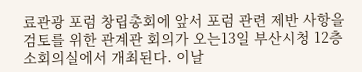료관광 포럼 창립총회에 앞서 포럼 관련 제반 사항을 검토를 위한 관계관 회의가 오는13일 부산시청 12층 소회의실에서 개최된다. 이날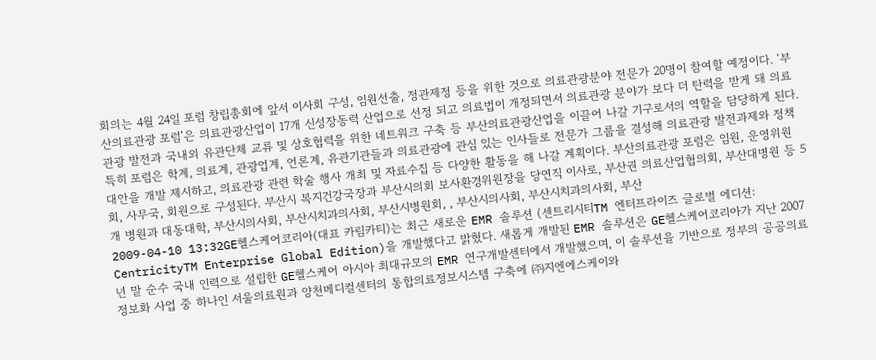회의는 4월 24일 포럼 창립총회에 앞서 이사회 구성, 임원선출, 정관제정 등을 위한 것으로 의료관광분야 전문가 20명이 참여할 예정이다. ‘부산의료관광 포럼’은 의료관광산업이 17개 신성장동력 산업으로 선정 되고 의료법이 개정되면서 의료관광 분야가 보다 더 탄력을 받게 돼 의료관광 발전과 국내외 유관단체 교류 및 상호협력을 위한 네트워크 구축 등 부산의료관광산업을 이끌어 나갈 기구로서의 역할을 담당하게 된다. 특히 포럼은 학계, 의료계, 관광업계, 언론계, 유관기관들과 의료관광에 관심 있는 인사들로 전문가 그룹을 결성해 의료관광 발전과제와 정책대안을 개발 제시하고, 의료관광 관련 학술 행사 개최 및 자료수집 등 다양한 활동을 해 나갈 계획이다. 부산의료관광 포럼은 임원, 운영위원회, 사무국, 회원으로 구성된다. 부산시 복지건강국장과 부산시의회 보사환경위원장을 당연직 이사로, 부산권 의료산업협의회, 부산대병원 등 5개 병원과 대동대학, 부산시의사회, 부산시치과의사회, 부산시병원회, , 부산시의사회, 부산시치과의사회, 부산
2009-04-10 13:32GE헬스케어코리아(대표 카림카티)는 최근 새로운 EMR 솔루션 (센트리시티TM 엔터프라이즈 글로벌 에디션: CentricityTM Enterprise Global Edition)을 개발했다고 밝혔다. 새롭게 개발된 EMR 솔루션은 GE헬스케어코리아가 지난 2007년 말 순수 국내 인력으로 설립한 GE헬스케어 아시아 최대규모의 EMR 연구개발센터에서 개발했으며, 이 솔루션을 기반으로 정부의 공공의료정보화 사업 중 하나인 서울의료원과 양천메디컬센터의 통합의료정보시스템 구축에 ㈜지엔에스케이와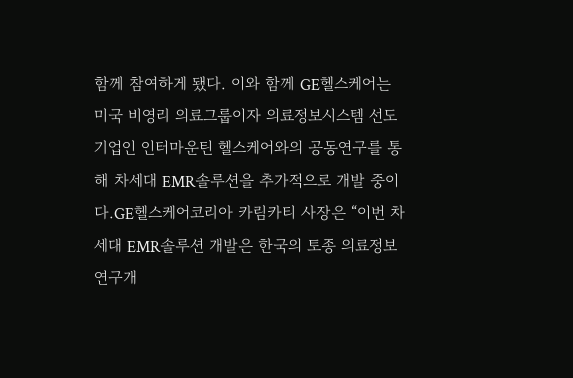함께 참여하게 됐다. 이와 함께 GE헬스케어는 미국 비영리 의료그룹이자 의료정보시스템 선도 기업인 인터마운틴 헬스케어와의 공동연구를 통해 차세대 EMR솔루션을 추가적으로 개발 중이다.GE헬스케어코리아 카림카티 사장은 “이번 차세대 EMR솔루션 개발은 한국의 토종 의료정보 연구개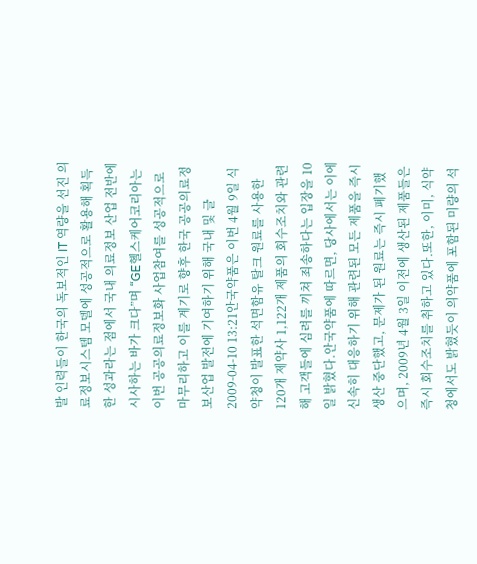발 인력들이 한국의 독보적인 IT 역량을 선진 의료정보시스템 모델에 성공적으로 활용해 획득한 성과라는 점에서 국내 의료정보 산업 전반에 시사하는 바가 크다”며 “GE헬스케어코리아는 이번 공공의료정보화 사업참여를 성공적으로 마무리하고 이를 계기로 향후 한국 공공의료정보산업 발전에 기여하기 위해 국내 및 글
2009-04-10 13:21안국약품은 이번 4월 9일 식약청이 발표한 석면함유 탈크 원료를 사용한 120개 제약사 1,122개 제품의 회수조치와 관련해 고객들에 심려를 끼쳐 죄송하다는 입장을 10일 밝혔다.안국약품에 따르면, 당사에서는 이에 신속히 대응하기 위해 관련된 모든 제품을 즉시 생산 중단했고, 문제가 된 원료는 즉시 폐기했으며, 2009년 4월 3일 이전에 생산된 제품들은즉시 회수조치를 취하고 있다.또한, 이미, 식약청에서도 밝혔듯이 의약품에 포함된 미량의 석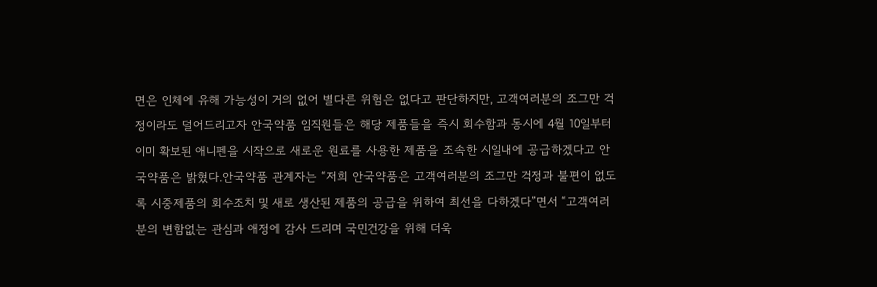면은 인체에 유해 가능성이 거의 없어 별다른 위험은 없다고 판단하지만, 고객여러분의 조그만 걱정이라도 덜어드리고자 안국약품 임직원들은 해당 제품들을 즉시 회수함과 동시에 4월 10일부터 이미 확보된 애니펜을 시작으로 새로운 원료를 사용한 제품을 조속한 시일내에 공급하겠다고 안국약품은 밝혔다.안국약품 관계자는 “저희 안국약품은 고객여러분의 조그만 걱정과 불편이 없도록 시중제품의 회수조치 및 새로 생산된 제품의 공급을 위하여 최선을 다하겠다”면서 “고객여러분의 변함없는 관심과 애정에 감사 드리며 국민건강을 위해 더욱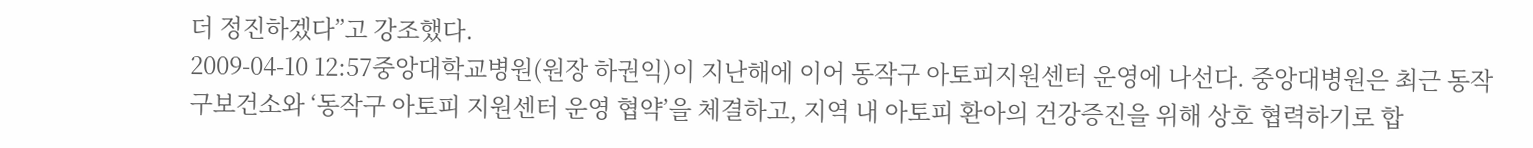더 정진하겠다”고 강조했다.
2009-04-10 12:57중앙대학교병원(원장 하권익)이 지난해에 이어 동작구 아토피지원센터 운영에 나선다. 중앙대병원은 최근 동작구보건소와 ‘동작구 아토피 지원센터 운영 협약’을 체결하고, 지역 내 아토피 환아의 건강증진을 위해 상호 협력하기로 합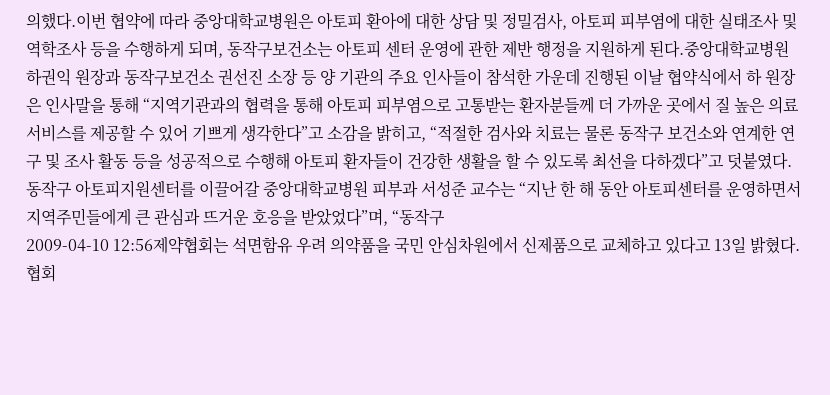의했다.이번 협약에 따라 중앙대학교병원은 아토피 환아에 대한 상담 및 정밀검사, 아토피 피부염에 대한 실태조사 및 역학조사 등을 수행하게 되며, 동작구보건소는 아토피 센터 운영에 관한 제반 행정을 지원하게 된다.중앙대학교병원 하권익 원장과 동작구보건소 권선진 소장 등 양 기관의 주요 인사들이 참석한 가운데 진행된 이날 협약식에서 하 원장은 인사말을 통해 “지역기관과의 협력을 통해 아토피 피부염으로 고통받는 환자분들께 더 가까운 곳에서 질 높은 의료서비스를 제공할 수 있어 기쁘게 생각한다”고 소감을 밝히고, “적절한 검사와 치료는 물론 동작구 보건소와 연계한 연구 및 조사 활동 등을 성공적으로 수행해 아토피 환자들이 건강한 생활을 할 수 있도록 최선을 다하겠다”고 덧붙였다.동작구 아토피지원센터를 이끌어갈 중앙대학교병원 피부과 서성준 교수는 “지난 한 해 동안 아토피센터를 운영하면서 지역주민들에게 큰 관심과 뜨거운 호응을 받았었다”며, “동작구
2009-04-10 12:56제약협회는 석면함유 우려 의약품을 국민 안심차원에서 신제품으로 교체하고 있다고 13일 밝혔다.협회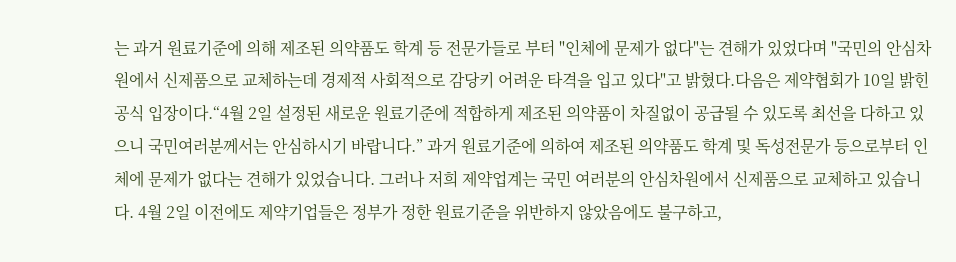는 과거 원료기준에 의해 제조된 의약품도 학계 등 전문가들로 부터 "인체에 문제가 없다"는 견해가 있었다며 "국민의 안심차원에서 신제품으로 교체하는데 경제적 사회적으로 감당키 어려운 타격을 입고 있다"고 밝혔다.다음은 제약협회가 10일 밝힌 공식 입장이다.“4월 2일 설정된 새로운 원료기준에 적합하게 제조된 의약품이 차질없이 공급될 수 있도록 최선을 다하고 있으니 국민여러분께서는 안심하시기 바랍니다.” 과거 원료기준에 의하여 제조된 의약품도 학계 및 독성전문가 등으로부터 인체에 문제가 없다는 견해가 있었습니다. 그러나 저희 제약업계는 국민 여러분의 안심차원에서 신제품으로 교체하고 있습니다. 4월 2일 이전에도 제약기업들은 정부가 정한 원료기준을 위반하지 않았음에도 불구하고,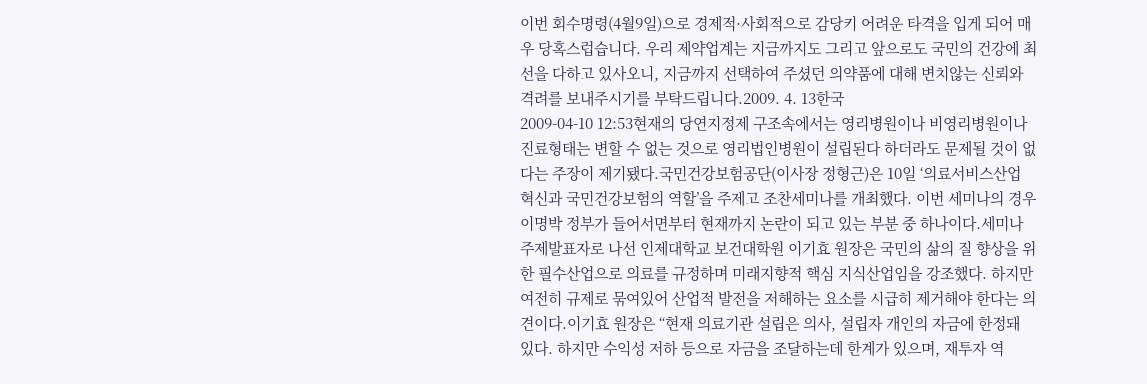이번 회수명령(4월9일)으로 경제적·사회적으로 감당키 어려운 타격을 입게 되어 매우 당혹스럽습니다. 우리 제약업계는 지금까지도 그리고 앞으로도 국민의 건강에 최선을 다하고 있사오니, 지금까지 선택하여 주셨던 의약품에 대해 변치않는 신뢰와 격려를 보내주시기를 부탁드립니다.2009. 4. 13한국
2009-04-10 12:53현재의 당연지정제 구조속에서는 영리병원이나 비영리병원이나 진료형태는 변할 수 없는 것으로 영리법인병원이 설립된다 하더라도 문제될 것이 없다는 주장이 제기됐다.국민건강보험공단(이사장 정형근)은 10일 ‘의료서비스산업 혁신과 국민건강보험의 역할’을 주제고 조찬세미나를 개최했다. 이번 세미나의 경우 이명박 정부가 들어서면부터 현재까지 논란이 되고 있는 부분 중 하나이다.세미나 주제발표자로 나선 인제대학교 보건대학원 이기효 원장은 국민의 삶의 질 향상을 위한 필수산업으로 의료를 규정하며 미래지향적 핵심 지식산업임을 강조했다. 하지만 여전히 규제로 묶여있어 산업적 발전을 저해하는 요소를 시급히 제거해야 한다는 의견이다.이기효 원장은 “현재 의료기관 설립은 의사, 설립자 개인의 자금에 한정돼 있다. 하지만 수익성 저하 등으로 자금을 조달하는데 한계가 있으며, 재투자 역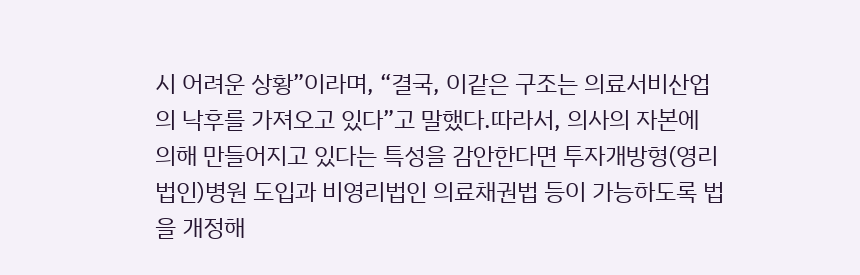시 어려운 상황”이라며, “결국, 이같은 구조는 의료서비산업의 낙후를 가져오고 있다”고 말했다.따라서, 의사의 자본에 의해 만들어지고 있다는 특성을 감안한다면 투자개방형(영리법인)병원 도입과 비영리법인 의료채권법 등이 가능하도록 법을 개정해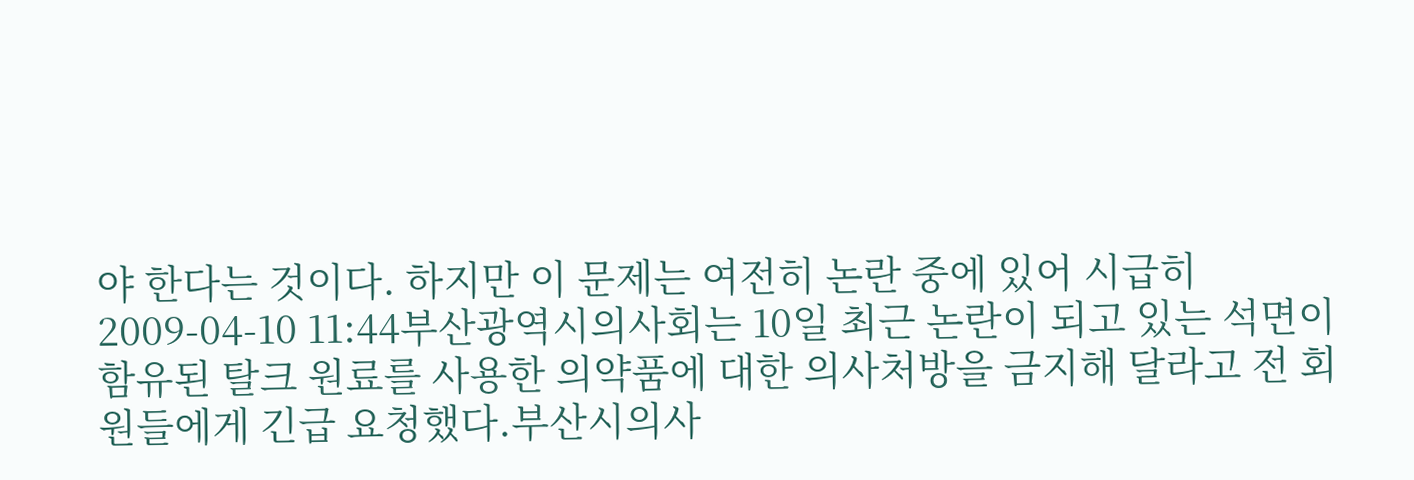야 한다는 것이다. 하지만 이 문제는 여전히 논란 중에 있어 시급히
2009-04-10 11:44부산광역시의사회는 10일 최근 논란이 되고 있는 석면이 함유된 탈크 원료를 사용한 의약품에 대한 의사처방을 금지해 달라고 전 회원들에게 긴급 요청했다.부산시의사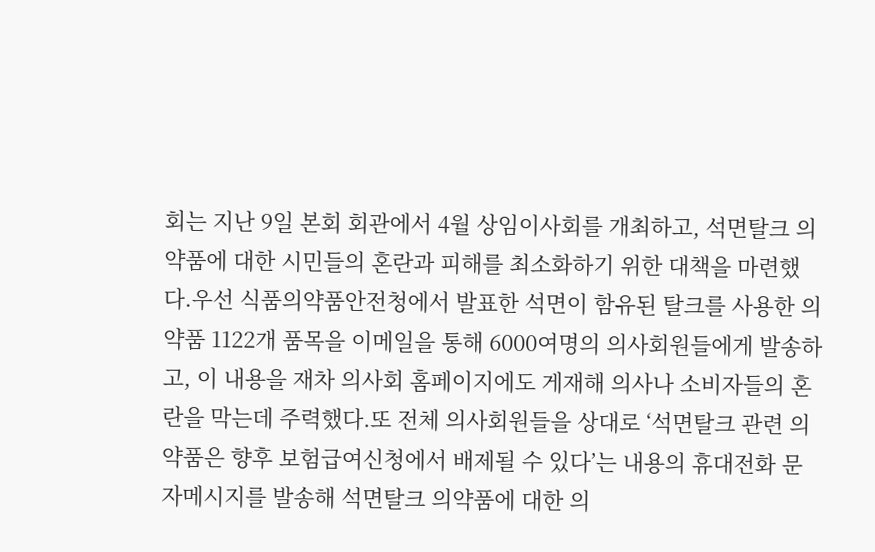회는 지난 9일 본회 회관에서 4월 상임이사회를 개최하고, 석면탈크 의약품에 대한 시민들의 혼란과 피해를 최소화하기 위한 대책을 마련했다.우선 식품의약품안전청에서 발표한 석면이 함유된 탈크를 사용한 의약품 1122개 품목을 이메일을 통해 6000여명의 의사회원들에게 발송하고, 이 내용을 재차 의사회 홈페이지에도 게재해 의사나 소비자들의 혼란을 막는데 주력했다.또 전체 의사회원들을 상대로 ‘석면탈크 관련 의약품은 향후 보험급여신청에서 배제될 수 있다’는 내용의 휴대전화 문자메시지를 발송해 석면탈크 의약품에 대한 의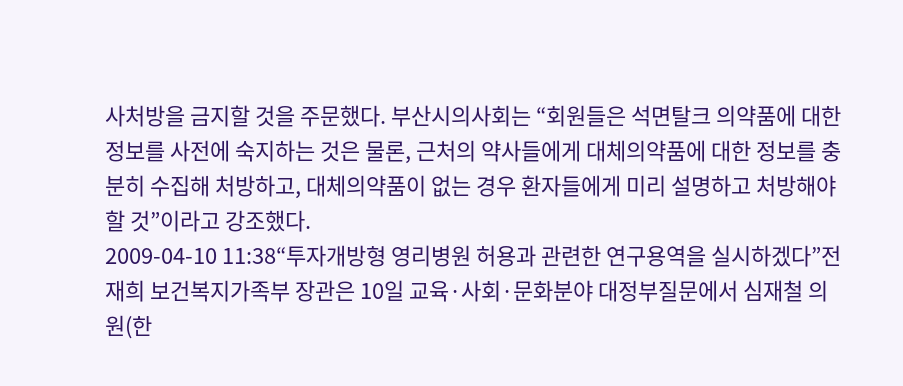사처방을 금지할 것을 주문했다. 부산시의사회는 “회원들은 석면탈크 의약품에 대한 정보를 사전에 숙지하는 것은 물론, 근처의 약사들에게 대체의약품에 대한 정보를 충분히 수집해 처방하고, 대체의약품이 없는 경우 환자들에게 미리 설명하고 처방해야 할 것”이라고 강조했다.
2009-04-10 11:38“투자개방형 영리병원 허용과 관련한 연구용역을 실시하겠다”전재희 보건복지가족부 장관은 10일 교육·사회·문화분야 대정부질문에서 심재철 의원(한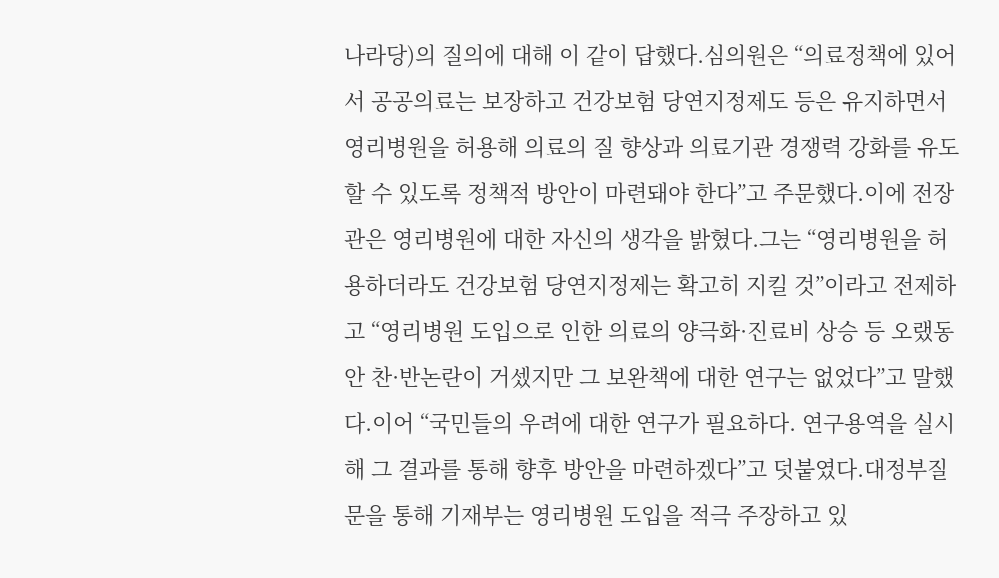나라당)의 질의에 대해 이 같이 답했다.심의원은 “의료정책에 있어서 공공의료는 보장하고 건강보험 당연지정제도 등은 유지하면서 영리병원을 허용해 의료의 질 향상과 의료기관 경쟁력 강화를 유도할 수 있도록 정책적 방안이 마련돼야 한다”고 주문했다.이에 전장관은 영리병원에 대한 자신의 생각을 밝혔다.그는 “영리병원을 허용하더라도 건강보험 당연지정제는 확고히 지킬 것”이라고 전제하고 “영리병원 도입으로 인한 의료의 양극화·진료비 상승 등 오랬동안 찬·반논란이 거셌지만 그 보완책에 대한 연구는 없었다”고 말했다.이어 “국민들의 우려에 대한 연구가 필요하다. 연구용역을 실시해 그 결과를 통해 향후 방안을 마련하겠다”고 덧붙였다.대정부질문을 통해 기재부는 영리병원 도입을 적극 주장하고 있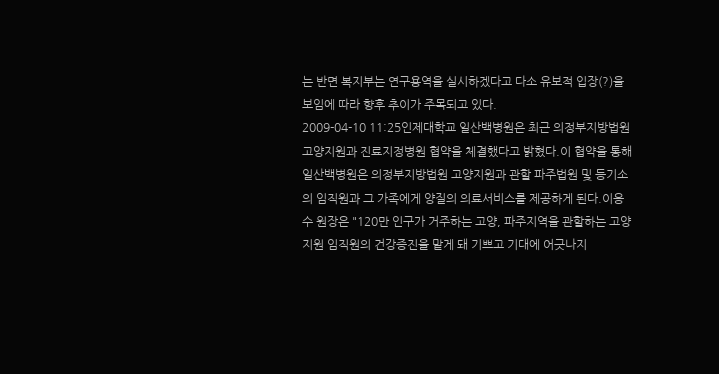는 반면 복지부는 연구용역을 실시하겠다고 다소 유보적 입장(?)을 보임에 따라 향후 추이가 주목되고 있다.
2009-04-10 11:25인제대학교 일산백병원은 최근 의정부지방법원 고양지원과 진료지정병원 협약을 체결했다고 밝혔다.이 협약을 통해 일산백병원은 의정부지방법원 고양지원과 관할 파주법원 및 등기소의 임직원과 그 가족에게 양질의 의료서비스를 제공하게 된다.이응수 원장은 "120만 인구가 거주하는 고양, 파주지역을 관할하는 고양지원 임직원의 건강증진을 맡게 돼 기쁘고 기대에 어긋나지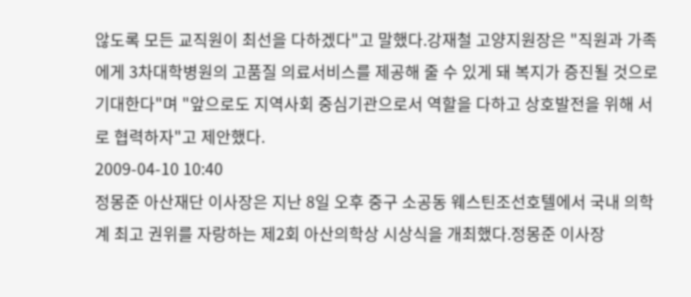않도록 모든 교직원이 최선을 다하겠다"고 말했다.강재철 고양지원장은 "직원과 가족에게 3차대학병원의 고품질 의료서비스를 제공해 줄 수 있게 돼 복지가 증진될 것으로 기대한다"며 "앞으로도 지역사회 중심기관으로서 역할을 다하고 상호발전을 위해 서로 협력하자"고 제안했다.
2009-04-10 10:40
정몽준 아산재단 이사장은 지난 8일 오후 중구 소공동 웨스틴조선호텔에서 국내 의학계 최고 권위를 자랑하는 제2회 아산의학상 시상식을 개최했다.정몽준 이사장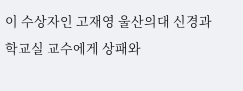이 수상자인 고재영 울산의대 신경과학교실 교수에게 상패와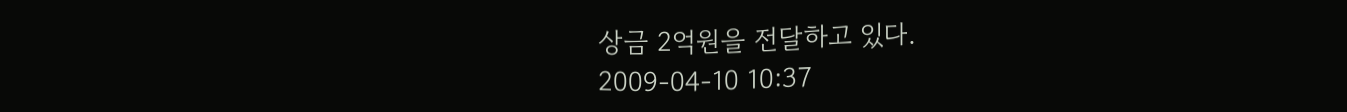상금 2억원을 전달하고 있다.
2009-04-10 10:37